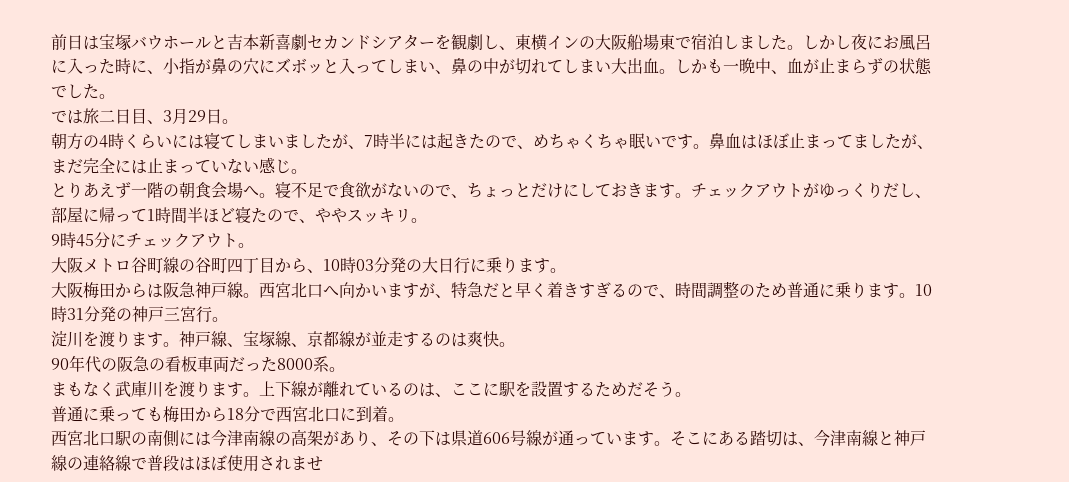前日は宝塚バウホールと吉本新喜劇セカンドシアターを観劇し、東横インの大阪船場東で宿泊しました。しかし夜にお風呂に入った時に、小指が鼻の穴にズボッと入ってしまい、鼻の中が切れてしまい大出血。しかも一晩中、血が止まらずの状態でした。
では旅二日目、3月29日。
朝方の4時くらいには寝てしまいましたが、7時半には起きたので、めちゃくちゃ眠いです。鼻血はほぼ止まってましたが、まだ完全には止まっていない感じ。
とりあえず一階の朝食会場へ。寝不足で食欲がないので、ちょっとだけにしておきます。チェックアウトがゆっくりだし、部屋に帰って1時間半ほど寝たので、ややスッキリ。
9時45分にチェックアウト。
大阪メトロ谷町線の谷町四丁目から、10時03分発の大日行に乗ります。
大阪梅田からは阪急神戸線。西宮北口へ向かいますが、特急だと早く着きすぎるので、時間調整のため普通に乗ります。10時31分発の神戸三宮行。
淀川を渡ります。神戸線、宝塚線、京都線が並走するのは爽快。
90年代の阪急の看板車両だった8000系。
まもなく武庫川を渡ります。上下線が離れているのは、ここに駅を設置するためだそう。
普通に乗っても梅田から18分で西宮北口に到着。
西宮北口駅の南側には今津南線の高架があり、その下は県道606号線が通っています。そこにある踏切は、今津南線と神戸線の連絡線で普段はほぼ使用されませ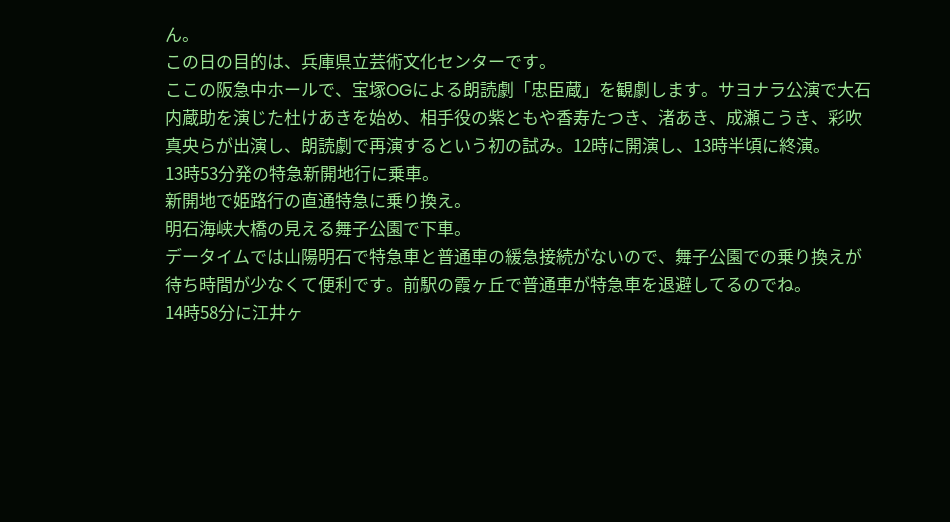ん。
この日の目的は、兵庫県立芸術文化センターです。
ここの阪急中ホールで、宝塚OGによる朗読劇「忠臣蔵」を観劇します。サヨナラ公演で大石内蔵助を演じた杜けあきを始め、相手役の紫ともや香寿たつき、渚あき、成瀬こうき、彩吹真央らが出演し、朗読劇で再演するという初の試み。12時に開演し、13時半頃に終演。
13時53分発の特急新開地行に乗車。
新開地で姫路行の直通特急に乗り換え。
明石海峡大橋の見える舞子公園で下車。
データイムでは山陽明石で特急車と普通車の緩急接続がないので、舞子公園での乗り換えが待ち時間が少なくて便利です。前駅の霞ヶ丘で普通車が特急車を退避してるのでね。
14時58分に江井ヶ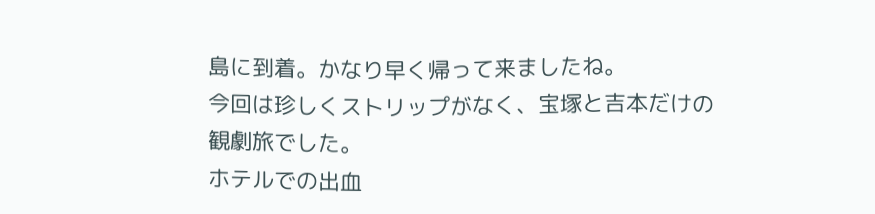島に到着。かなり早く帰って来ましたね。
今回は珍しくストリップがなく、宝塚と吉本だけの観劇旅でした。
ホテルでの出血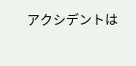アクシデントは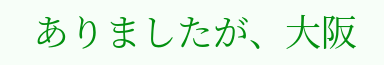ありましたが、大阪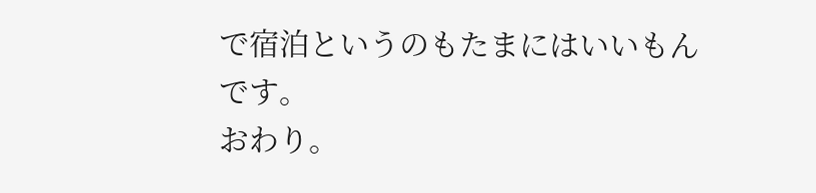で宿泊というのもたまにはいいもんです。
おわり。